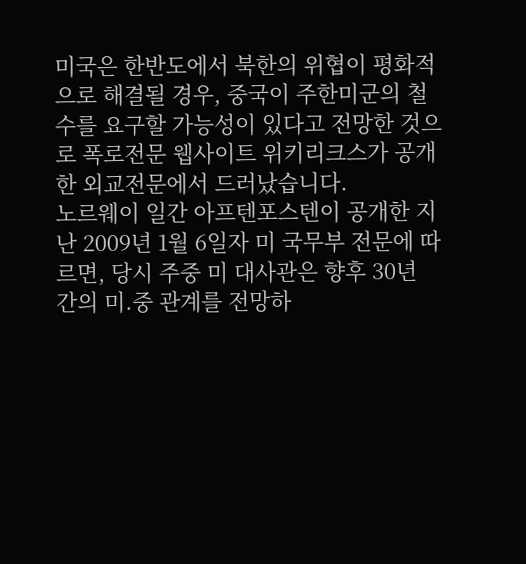미국은 한반도에서 북한의 위협이 평화적으로 해결될 경우, 중국이 주한미군의 철수를 요구할 가능성이 있다고 전망한 것으로 폭로전문 웹사이트 위키리크스가 공개한 외교전문에서 드러났습니다.
노르웨이 일간 아프텐포스텐이 공개한 지난 2009년 1월 6일자 미 국무부 전문에 따르면, 당시 주중 미 대사관은 향후 30년 간의 미.중 관계를 전망하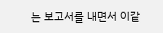는 보고서를 내면서 이같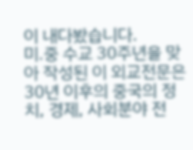이 내다봤습니다.
미.중 수교 30주년을 맞아 작성된 이 외교전문은 30년 이후의 중국의 정치, 경제, 사회분야 전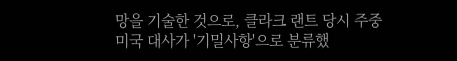망을 기술한 것으로, 클라크 랜트 당시 주중 미국 대사가 '기밀사항'으로 분류했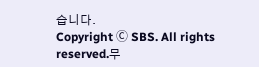습니다.
Copyright Ⓒ SBS. All rights reserved.무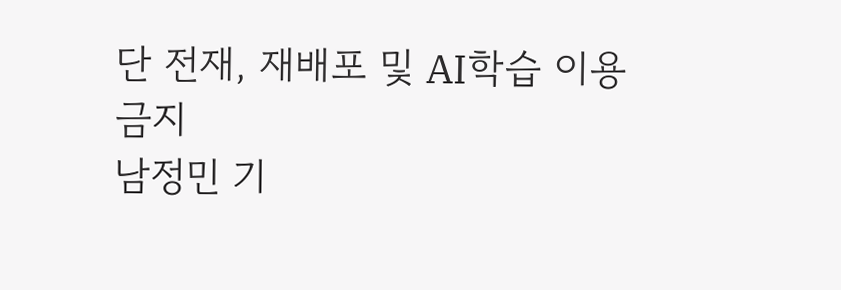단 전재, 재배포 및 AI학습 이용 금지
남정민 기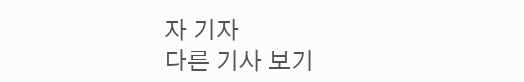자 기자
다른 기사 보기